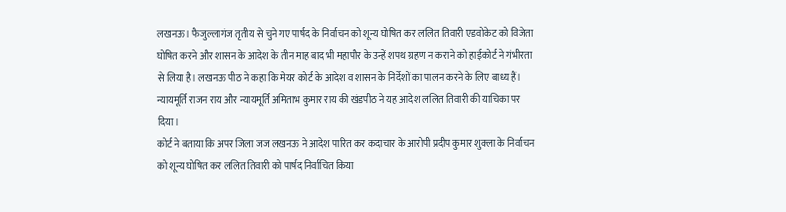लखनऊ। फैजुल्लागंज तृतीय से चुने गए पार्षद के निर्वाचन को शून्य घोषित कर ललित तिवारी एडवोकेट को विजेता घोषित करने और शासन के आदेश के तीन माह बाद भी महापौर के उन्हें शपथ ग्रहण न कराने को हाईकोर्ट ने गंभीरता से लिया है। लखनऊ पीठ ने कहा कि मेयर कोर्ट के आदेश व शासन के निर्देशों का पालन करने के लिए बाध्य हैं। न्यायमूर्ति राजन राय और न्यायमूर्ति अमिताभ कुमार राय की खंडपीठ ने यह आदेश ललित तिवारी की याचिका पर दिया।
कोर्ट ने बताया कि अपर जिला जज लखनऊ ने आदेश पारित कर कदाचार के आरोपी प्रदीप कुमार शुक्ला के निर्वाचन को शून्य घोषित कर ललित तिवारी को पार्षद निर्वाचित किया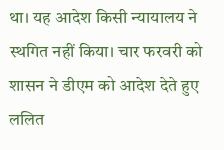था। यह आदेश किसी न्यायालय ने स्थगित नहीं किया। चार फरवरी को शासन ने डीएम को आदेश देते हुए ललित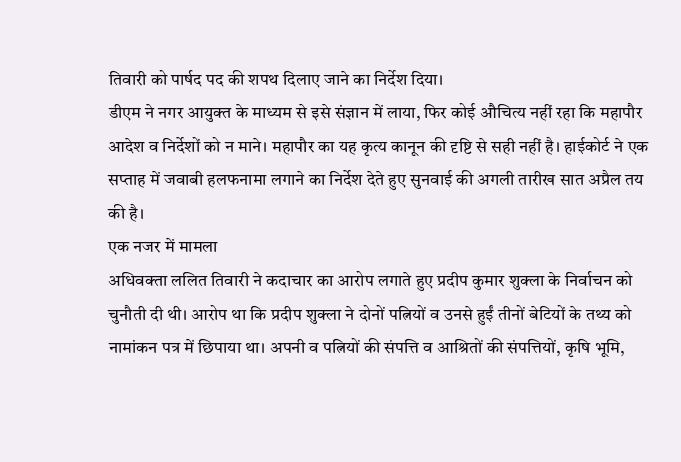तिवारी को पार्षद पद की शपथ दिलाए जाने का निर्देश दिया।
डीएम ने नगर आयुक्त के माध्यम से इसे संज्ञान में लाया, फिर कोई औचित्य नहीं रहा कि महापौर आदेश व निर्देशों को न माने। महापौर का यह कृत्य कानून की दृष्टि से सही नहीं है। हाईकोर्ट ने एक सप्ताह में जवाबी हलफनामा लगाने का निर्देश देते हुए सुनवाई की अगली तारीख सात अप्रैल तय की है।
एक नजर में मामला
अधिवक्ता ललित तिवारी ने कदाचार का आरोप लगाते हुए प्रदीप कुमार शुक्ला के निर्वाचन को चुनौती दी थी। आरोप था कि प्रदीप शुक्ला ने दोनों पत्नियों व उनसे हुईं तीनों बेटियों के तथ्य को नामांकन पत्र में छिपाया था। अपनी व पत्नियों की संपत्ति व आश्रितों की संपत्तियों, कृषि भूमि,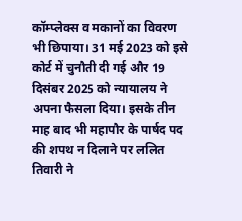कॉम्प्लेक्स व मकानों का विवरण भी छिपाया। 31 मई 2023 को इसे कोर्ट में चुनौती दी गई और 19 दिसंबर 2025 को न्यायालय ने अपना फैसला दिया। इसके तीन माह बाद भी महापौर के पार्षद पद की शपथ न दिलाने पर ललित तिवारी ने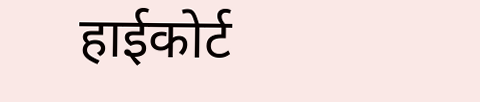हाईकोर्ट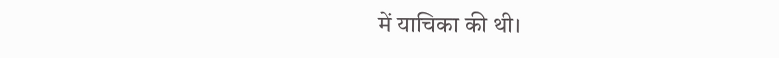में याचिका की थी।